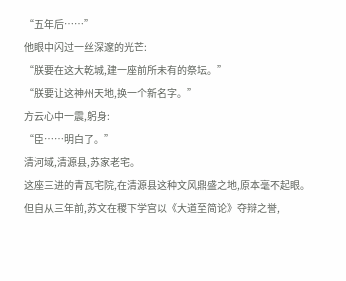“五年后……”
他眼中闪过一丝深邃的光芒:
“朕要在这大乾城,建一座前所未有的祭坛。”
“朕要让这神州天地,换一个新名字。”
方云心中一震,躬身:
“臣……明白了。”
清河域,清源县,苏家老宅。
这座三进的青瓦宅院,在清源县这种文风鼎盛之地,原本毫不起眼。
但自从三年前,苏文在稷下学宫以《大道至简论》夺辩之誉,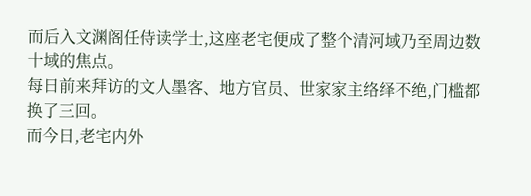而后入文渊阁任侍读学士,这座老宅便成了整个清河域乃至周边数十域的焦点。
每日前来拜访的文人墨客、地方官员、世家家主络绎不绝,门槛都换了三回。
而今日,老宅内外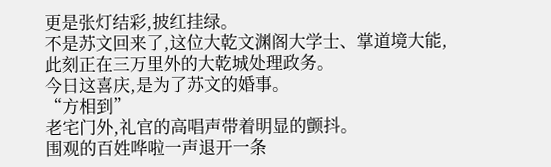更是张灯结彩,披红挂绿。
不是苏文回来了,这位大乾文渊阁大学士、掌道境大能,此刻正在三万里外的大乾城处理政务。
今日这喜庆,是为了苏文的婚事。
“方相到”
老宅门外,礼官的高唱声带着明显的颤抖。
围观的百姓哗啦一声退开一条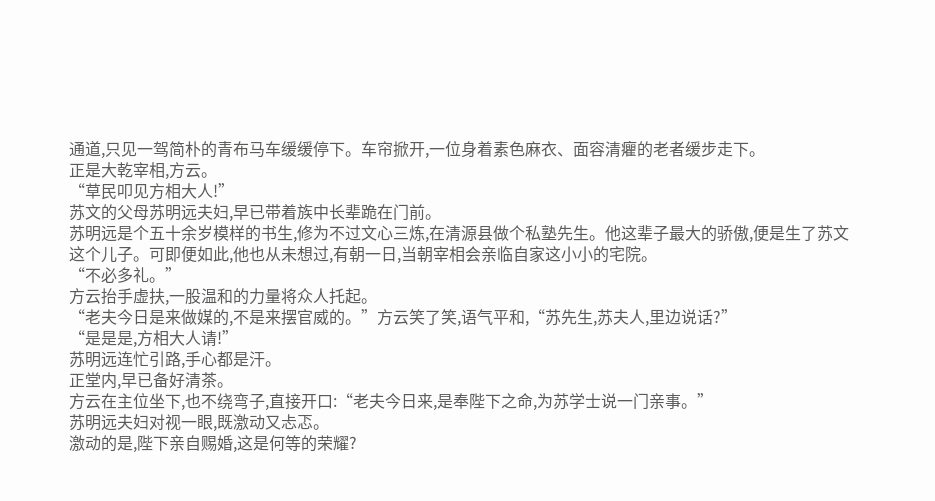通道,只见一驾简朴的青布马车缓缓停下。车帘掀开,一位身着素色麻衣、面容清癯的老者缓步走下。
正是大乾宰相,方云。
“草民叩见方相大人!”
苏文的父母苏明远夫妇,早已带着族中长辈跪在门前。
苏明远是个五十余岁模样的书生,修为不过文心三炼,在清源县做个私塾先生。他这辈子最大的骄傲,便是生了苏文这个儿子。可即便如此,他也从未想过,有朝一日,当朝宰相会亲临自家这小小的宅院。
“不必多礼。”
方云抬手虚扶,一股温和的力量将众人托起。
“老夫今日是来做媒的,不是来摆官威的。”方云笑了笑,语气平和,“苏先生,苏夫人,里边说话?”
“是是是,方相大人请!”
苏明远连忙引路,手心都是汗。
正堂内,早已备好清茶。
方云在主位坐下,也不绕弯子,直接开口:“老夫今日来,是奉陛下之命,为苏学士说一门亲事。”
苏明远夫妇对视一眼,既激动又忐忑。
激动的是,陛下亲自赐婚,这是何等的荣耀?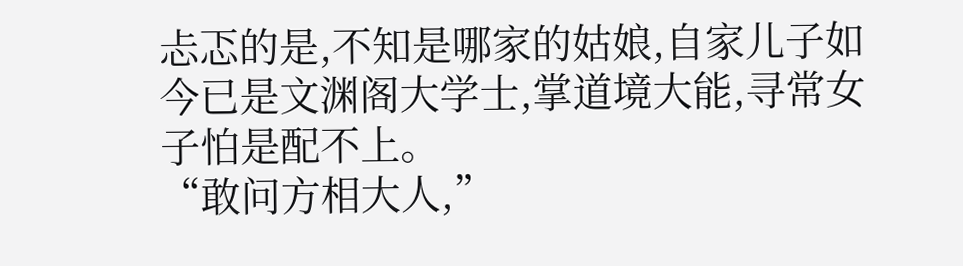忐忑的是,不知是哪家的姑娘,自家儿子如今已是文渊阁大学士,掌道境大能,寻常女子怕是配不上。
“敢问方相大人,”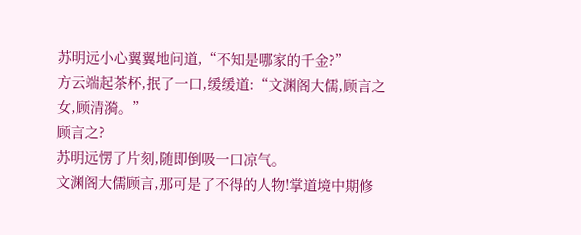苏明远小心翼翼地问道,“不知是哪家的千金?”
方云端起茶杯,抿了一口,缓缓道:“文渊阁大儒,顾言之女,顾清漪。”
顾言之?
苏明远愣了片刻,随即倒吸一口凉气。
文渊阁大儒顾言,那可是了不得的人物!掌道境中期修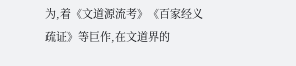为,着《文道源流考》《百家经义疏证》等巨作,在文道界的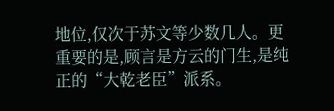地位,仅次于苏文等少数几人。更重要的是,顾言是方云的门生,是纯正的“大乾老臣”派系。